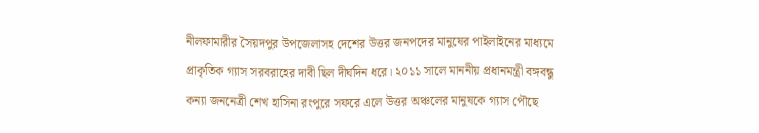নীলফামারীর সৈয়দপুর উপজেলাসহ দেশের উত্তর জনপদের মানুষের পাইলাইনের মাধ্যমে প্রাকৃতিক গ্যাস সরবরাহের দাবী ছিল দীর্ঘদিন ধরে। ২০১১ সালে মাননীয় প্রধানমন্ত্রী বঙ্গবন্ধু কন্যা জননেত্রী শেখ হাসিনা রংপুরে সফরে এলে উত্তর অঞ্চলের মানুষকে গ্যাস পৌছে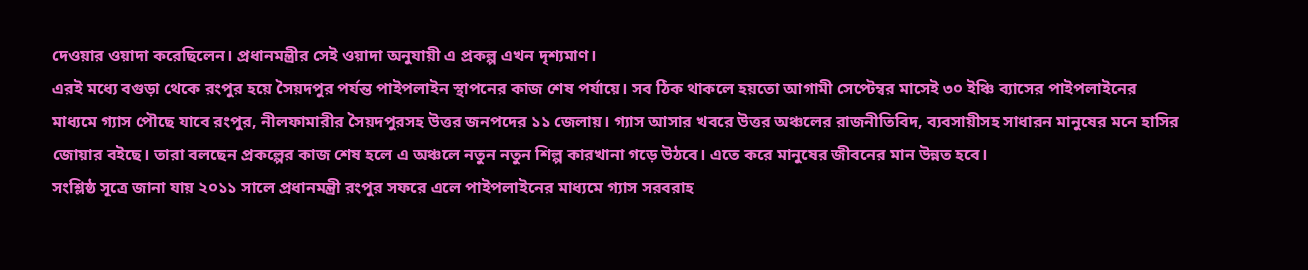দেওয়ার ওয়াদা করেছিলেন। প্রধানমন্ত্রীর সেই ওয়াদা অনুযায়ী এ প্রকল্প এখন দৃশ্যমাণ।
এরই মধ্যে বগুড়া থেকে রংপুর হয়ে সৈয়দপুর পর্যন্ত পাইপলাইন স্থাপনের কাজ শেষ পর্যায়ে। সব ঠিক থাকলে হয়তো আগামী সেপ্টেম্বর মাসেই ৩০ ইঞ্চি ব্যাসের পাইপলাইনের মাধ্যমে গ্যাস পৌছে যাবে রংপুর, নীলফামারীর সৈয়দপুরসহ উত্তর জনপদের ১১ জেলায়। গ্যাস আসার খবরে উত্তর অঞ্চলের রাজনীতিবিদ, ব্যবসায়ীসহ সাধারন মানুষের মনে হাসির জোয়ার বইছে। তারা বলছেন প্রকল্পের কাজ শেষ হলে এ অঞ্চলে নতুন নতুন শিল্প কারখানা গড়ে উঠবে। এতে করে মানুষের জীবনের মান উন্নত হবে।
সংশ্লিষ্ঠ সূত্রে জানা যায় ২০১১ সালে প্রধানমন্ত্রী রংপুর সফরে এলে পাইপলাইনের মাধ্যমে গ্যাস সরবরাহ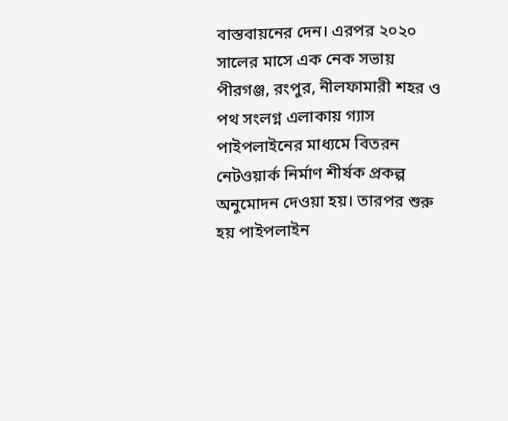বাস্তবায়নের দেন। এরপর ২০২০ সালের মাসে এক নেক সভায় পীরগঞ্জ, রংপুর, নীলফামারী শহর ও পথ সংলগ্ন এলাকায় গ্যাস পাইপলাইনের মাধ্যমে বিতরন নেটওয়ার্ক নির্মাণ শীর্ষক প্রকল্প অনুমোদন দেওয়া হয়। তারপর শুরু হয় পাইপলাইন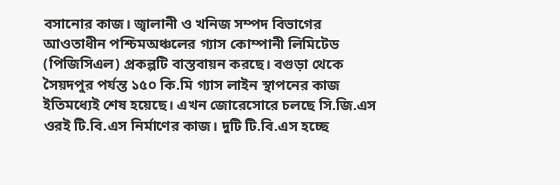বসানোর কাজ। জ্বালানী ও খনিজ সম্পদ বিভাগের আওতাধীন পশ্চিমঅঞ্চলের গ্যাস কোম্পানী লিমিটেড (পিজিসিএল) প্রকল্পটি বাস্তবায়ন করছে। বগুড়া থেকে সৈয়দপুর পর্যন্ত ১৫০ কি.মি গ্যাস লাইন স্থাপনের কাজ ইতিমধ্যেই শেষ হয়েছে। এখন জোরেসোরে চলছে সি.জি.এস ওরই টি.বি.এস নির্মাণের কাজ। দুটি টি.বি.এস হচ্ছে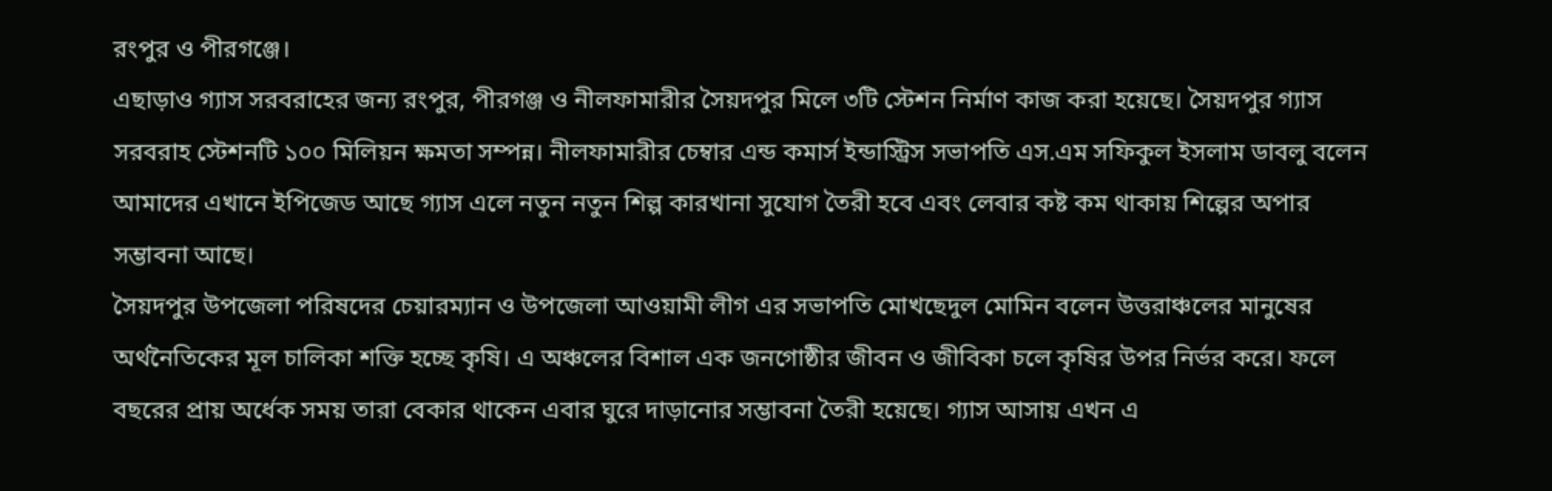রংপুর ও পীরগঞ্জে।
এছাড়াও গ্যাস সরবরাহের জন্য রংপুর, পীরগঞ্জ ও নীলফামারীর সৈয়দপুর মিলে ৩টি স্টেশন নির্মাণ কাজ করা হয়েছে। সৈয়দপুর গ্যাস সরবরাহ স্টেশনটি ১০০ মিলিয়ন ক্ষমতা সম্পন্ন। নীলফামারীর চেম্বার এন্ড কমার্স ইন্ডাস্ট্রিস সভাপতি এস.এম সফিকুল ইসলাম ডাবলু বলেন আমাদের এখানে ইপিজেড আছে গ্যাস এলে নতুন নতুন শিল্প কারখানা সুযোগ তৈরী হবে এবং লেবার কষ্ট কম থাকায় শিল্পের অপার সম্ভাবনা আছে।
সৈয়দপুর উপজেলা পরিষদের চেয়ারম্যান ও উপজেলা আওয়ামী লীগ এর সভাপতি মোখছেদুল মোমিন বলেন উত্তরাঞ্চলের মানুষের অর্থনৈতিকের মূল চালিকা শক্তি হচ্ছে কৃষি। এ অঞ্চলের বিশাল এক জনগোষ্ঠীর জীবন ও জীবিকা চলে কৃষির উপর নির্ভর করে। ফলে বছরের প্রায় অর্ধেক সময় তারা বেকার থাকেন এবার ঘুরে দাড়ানোর সম্ভাবনা তৈরী হয়েছে। গ্যাস আসায় এখন এ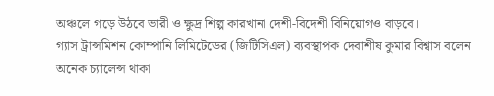অঞ্চলে গড়ে উঠবে ভারী ও ক্ষুদ্র শিল্প কারখানা দেশী-বিদেশী বিনিয়োগও বাড়বে।
গ্যাস ট্রান্সমিশন কোম্পানি লিমিটেডের (জিটিসিএল) ব্যবস্থাপক দেবাশীষ কুমার বিশ্বাস বলেন অনেক চ্যালেন্স থাকা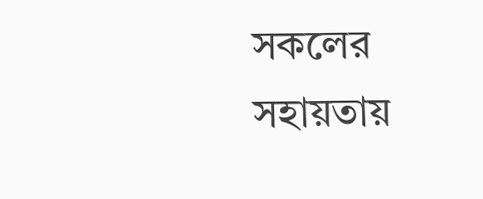সকলের সহায়তায়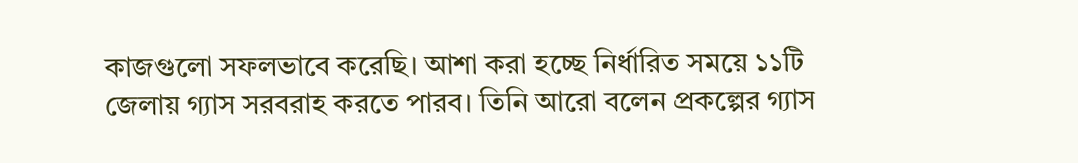কাজগুলো সফলভাবে করেছি। আশা করা হচ্ছে নির্ধারিত সময়ে ১১টি জেলায় গ্যাস সরবরাহ করতে পারব। তিনি আরো বলেন প্রকল্পের গ্যাস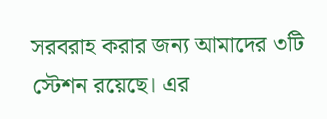সরবরাহ করার জন্য আমাদের ৩টি স্টেশন রয়েছে। এর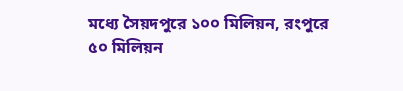মধ্যে সৈয়দপুরে ১০০ মিলিয়ন, রংপুরে ৫০ মিলিয়ন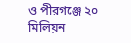ও পীরগঞ্জে ২০ মিলিয়ন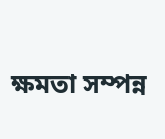ক্ষমতা সম্পন্ন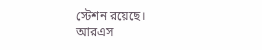স্টেশন রয়েছে।
আরএস